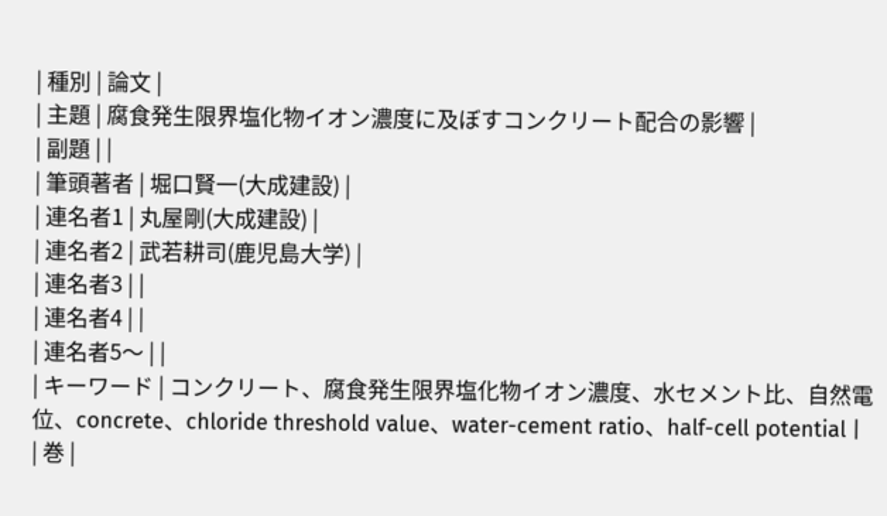| 種別 | 論文 |
| 主題 | 腐食発生限界塩化物イオン濃度に及ぼすコンクリート配合の影響 |
| 副題 | |
| 筆頭著者 | 堀口賢一(大成建設) |
| 連名者1 | 丸屋剛(大成建設) |
| 連名者2 | 武若耕司(鹿児島大学) |
| 連名者3 | |
| 連名者4 | |
| 連名者5〜 | |
| キーワード | コンクリート、腐食発生限界塩化物イオン濃度、水セメント比、自然電位、concrete、chloride threshold value、water-cement ratio、half-cell potential |
| 巻 |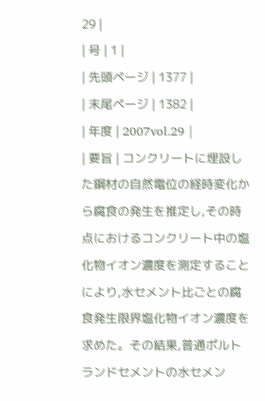29 |
| 号 | 1 |
| 先頭ページ | 1377 |
| 末尾ページ | 1382 |
| 年度 | 2007vol.29 |
| 要旨 | コンクリートに埋設した鋼材の自然電位の経時変化から腐食の発生を推定し,その時点におけるコンクリート中の塩化物イオン濃度を測定することにより,水セメント比ごとの腐食発生限界塩化物イオン濃度を求めた。その結果,普通ポルトランドセメントの水セメン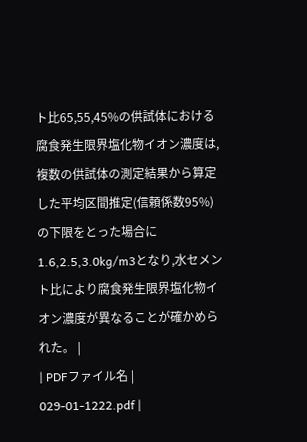ト比65,55,45%の供試体における腐食発生限界塩化物イオン濃度は,複数の供試体の測定結果から算定した平均区間推定(信頼係数95%)の下限をとった場合に1.6,2.5,3.0kg/m3となり,水セメント比により腐食発生限界塩化物イオン濃度が異なることが確かめられた。 |
| PDFファイル名 | 029-01-1222.pdf |